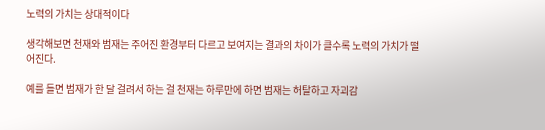노력의 가치는 상대적이다

생각해보면 천재와 범재는 주어진 환경부터 다르고 보여지는 결과의 차이가 클수록 노력의 가치가 떨어진다.

예를 들면 범재가 한 달 걸려서 하는 걸 천재는 하루만에 하면 범재는 허탈하고 자괴감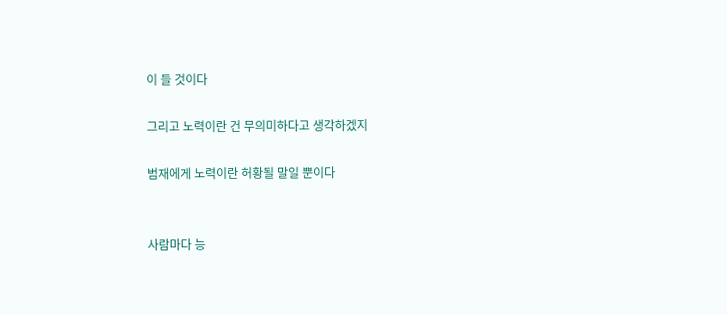이 들 것이다

그리고 노력이란 건 무의미하다고 생각하겠지

범재에게 노력이란 허황될 말일 뿐이다


사람마다 능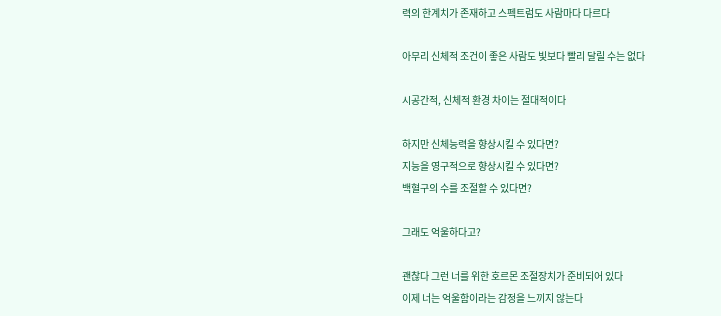력의 한계치가 존재하고 스펙트럼도 사람마다 다르다

아무리 신체적 조건이 좋은 사람도 빛보다 빨리 달릴 수는 없다

시공간적, 신체적 환경 차이는 절대적이다

하지만 신체능력을 향상시킬 수 있다면?
지능을 영구적으로 향상시킬 수 있다면?
백혈구의 수를 조절할 수 있다면?

그래도 억울하다고?

괜찮다 그런 너를 위한 호르몬 조절장치가 준비되어 있다
이제 너는 억울함이라는 감정을 느끼지 않는다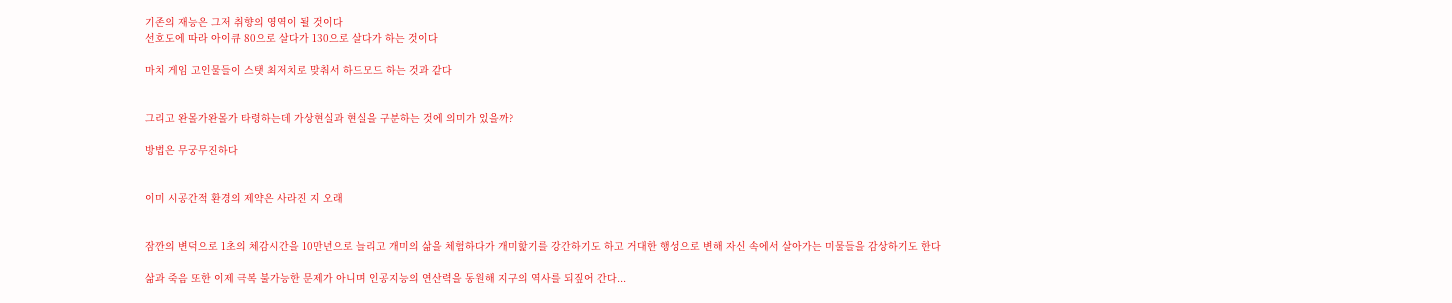기존의 재능은 그저 취향의 영역이 될 것이다
선호도에 따라 아이큐 80으로 살다가 130으로 살다가 하는 것이다

마치 게임 고인물들이 스탯 최저치로 맞춰서 하드모드 하는 것과 같다


그리고 완몰가완몰가 타령하는데 가상현실과 현실을 구분하는 것에 의미가 있을까?

방법은 무궁무진하다


이미 시공간적 환경의 제약은 사라진 지 오래


잠깐의 변덕으로 1초의 체감시간을 10만년으로 늘리고 개미의 삶을 체험하다가 개미핥기를 강간하기도 하고 거대한 행성으로 변해 자신 속에서 살아가는 미물들을 감상하기도 한다

삶과 죽음 또한 이제 극복 불가능한 문제가 아니며 인공지능의 연산력을 동원해 지구의 역사를 되짚어 간다...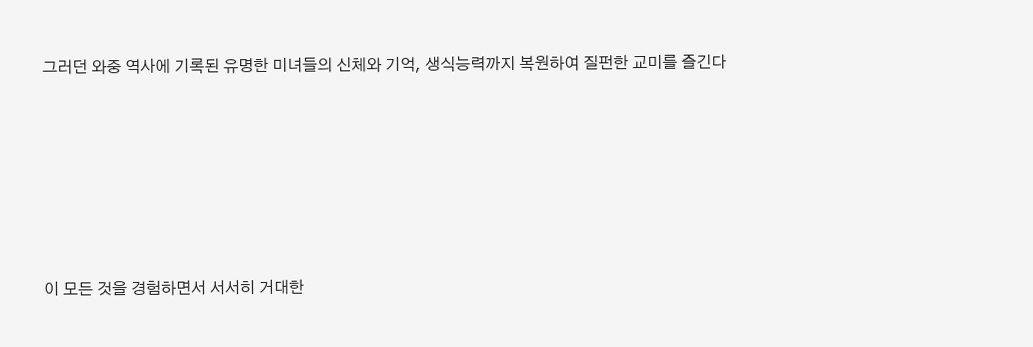그러던 와중 역사에 기록된 유명한 미녀들의 신체와 기억, 생식능력까지 복원하여 질펀한 교미를 즐긴다






이 모든 것을 경험하면서 서서히 거대한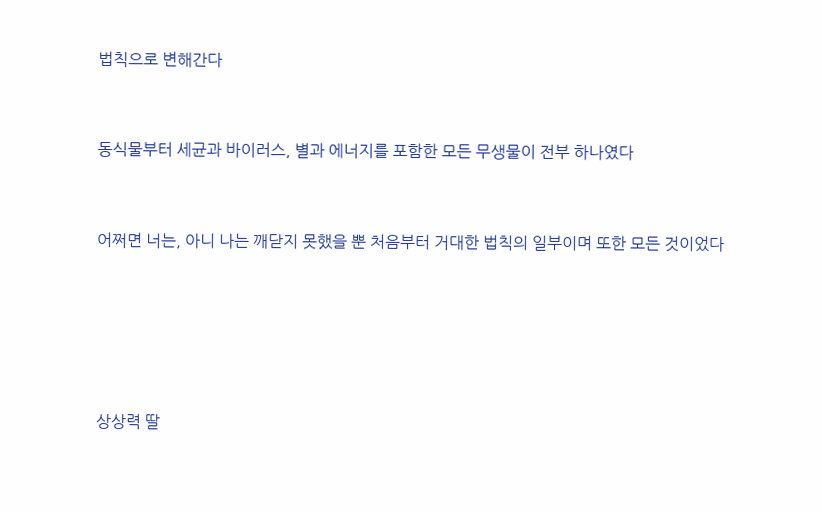법칙으로 변해간다


동식물부터 세균과 바이러스, 별과 에너지를 포함한 모든 무생물이 전부 하나였다


어쩌면 너는, 아니 나는 깨닫지 못했을 뿐 처음부터 거대한 법칙의 일부이며 또한 모든 것이었다





상상력 딸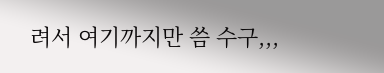려서 여기까지만 씀 수구,,,